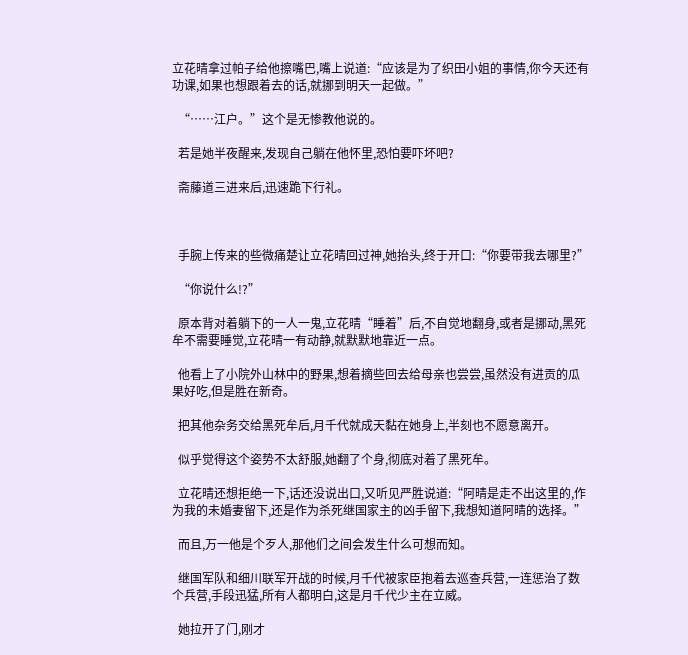立花晴拿过帕子给他擦嘴巴,嘴上说道:“应该是为了织田小姐的事情,你今天还有功课,如果也想跟着去的话,就挪到明天一起做。”

  “……江户。”这个是无惨教他说的。

  若是她半夜醒来,发现自己躺在他怀里,恐怕要吓坏吧?

  斋藤道三进来后,迅速跪下行礼。



  手腕上传来的些微痛楚让立花晴回过神,她抬头,终于开口:“你要带我去哪里?”

  “你说什么!?”

  原本背对着躺下的一人一鬼,立花晴“睡着”后,不自觉地翻身,或者是挪动,黑死牟不需要睡觉,立花晴一有动静,就默默地靠近一点。

  他看上了小院外山林中的野果,想着摘些回去给母亲也尝尝,虽然没有进贡的瓜果好吃,但是胜在新奇。

  把其他杂务交给黑死牟后,月千代就成天黏在她身上,半刻也不愿意离开。

  似乎觉得这个姿势不太舒服,她翻了个身,彻底对着了黑死牟。

  立花晴还想拒绝一下,话还没说出口,又听见严胜说道:“阿晴是走不出这里的,作为我的未婚妻留下,还是作为杀死继国家主的凶手留下,我想知道阿晴的选择。”

  而且,万一他是个歹人,那他们之间会发生什么可想而知。

  继国军队和细川联军开战的时候,月千代被家臣抱着去巡查兵营,一连惩治了数个兵营,手段迅猛,所有人都明白,这是月千代少主在立威。

  她拉开了门,刚才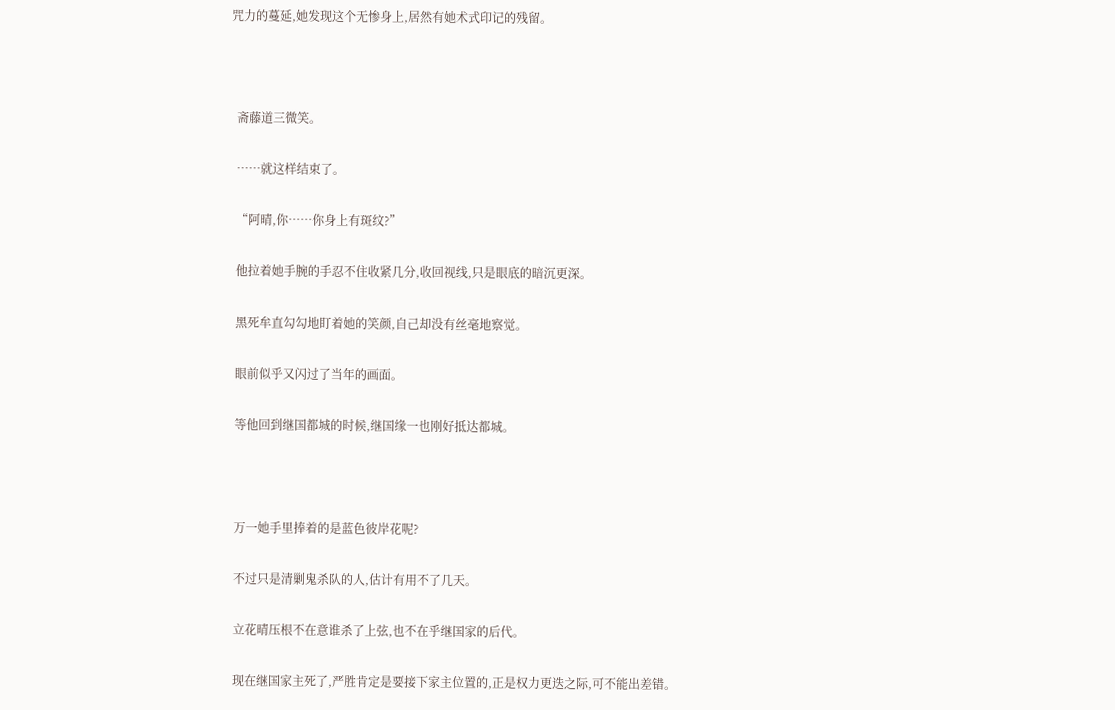咒力的蔓延,她发现这个无惨身上,居然有她术式印记的残留。



  斋藤道三微笑。

  ……就这样结束了。

  “阿晴,你……你身上有斑纹?”

  他拉着她手腕的手忍不住收紧几分,收回视线,只是眼底的暗沉更深。

  黑死牟直勾勾地盯着她的笑颜,自己却没有丝毫地察觉。

  眼前似乎又闪过了当年的画面。

  等他回到继国都城的时候,继国缘一也刚好抵达都城。



  万一她手里捧着的是蓝色彼岸花呢?

  不过只是清剿鬼杀队的人,估计有用不了几天。

  立花晴压根不在意谁杀了上弦,也不在乎继国家的后代。

  现在继国家主死了,严胜肯定是要接下家主位置的,正是权力更迭之际,可不能出差错。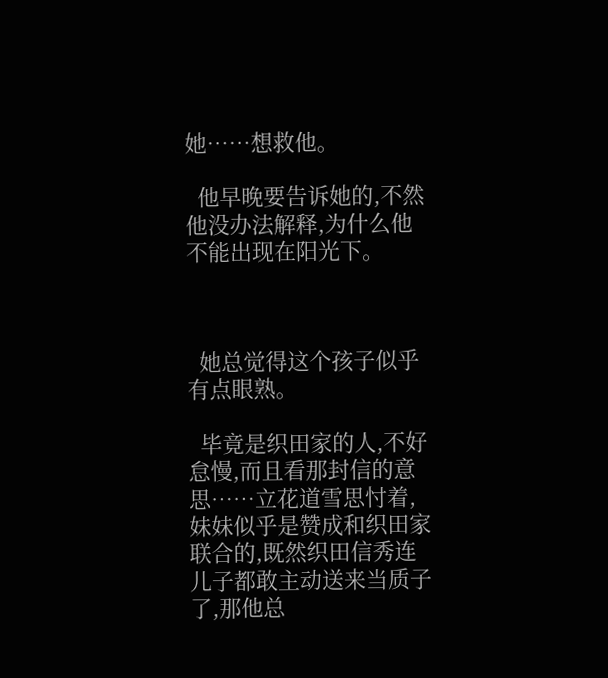她……想救他。

  他早晚要告诉她的,不然他没办法解释,为什么他不能出现在阳光下。



  她总觉得这个孩子似乎有点眼熟。

  毕竟是织田家的人,不好怠慢,而且看那封信的意思……立花道雪思忖着,妹妹似乎是赞成和织田家联合的,既然织田信秀连儿子都敢主动送来当质子了,那他总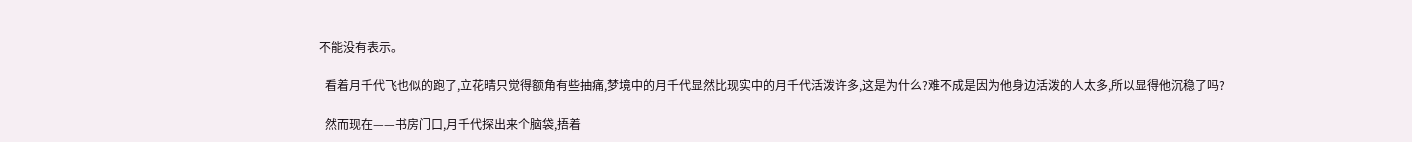不能没有表示。

  看着月千代飞也似的跑了,立花晴只觉得额角有些抽痛,梦境中的月千代显然比现实中的月千代活泼许多,这是为什么?难不成是因为他身边活泼的人太多,所以显得他沉稳了吗?

  然而现在——书房门口,月千代探出来个脑袋,捂着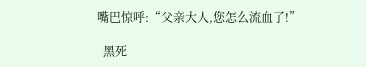嘴巴惊呼:“父亲大人,您怎么流血了!”

  黑死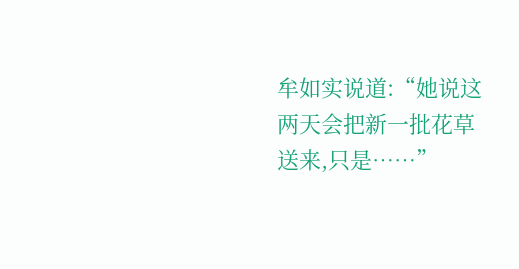牟如实说道:“她说这两天会把新一批花草送来,只是……”